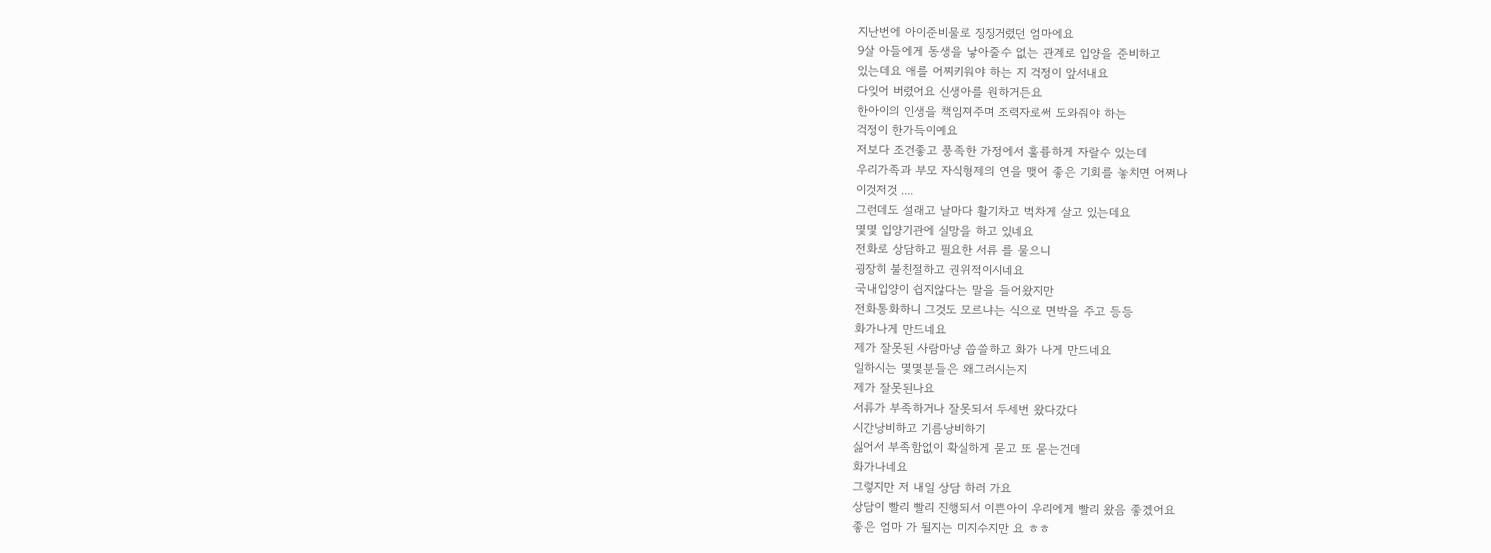지난번에 아이준비물로 징징거렸던 엄마에요
9살 아들에게 동생을 낳아줄수 없는 관계로 입양을 준비하고
있는데요 애를 어찌키워야 하는 지 걱정이 앞서내요
다잊어 버렸어요 신생아를 원하거든요
한아이의 인생을 책임져주며 조력자로써 도와줘야 하는
걱정이 한가득이예요
저보다 조건좋고 풍족한 가정에서 훌륭하게 자랄수 있는데
우리가족과 부모 자식형제의 연을 맺어 좋은 기회를 놓치면 어쩌나
이것저것 ....
그런데도 설래고 날마다 활기차고 벅차게 살고 있는데요
몇몇 입양기관에 실망을 하고 있네요
전화로 상담하고 필요한 서류 를 물으니
굉장히 불친절하고 권위적이시네요
국내입양이 쉽지않다는 말을 들어왔지만
전화통화하니 그것도 모르냐는 식으로 면박을 주고 등등
화가나게 만드네요
제가 잘못된 사람마냥 씁쓸하고 화가 나게 만드네요
일하시는 몇몇분들은 왜그러시는지
제가 잘못된나요
서류가 부족하거나 잘못되서 두세번 왔다갔다
시간낭비하고 기름낭비하기
싫어서 부족함없이 확실하게 묻고 또 묻는건데
화가나네요
그렇지만 저 내일 상담 하러 가요
상담이 빨리 빨리 진행되서 이쁜아이 우리에게 빨리 왔음 좋겠어요
좋은 엄마 가 될지는 미지수지만 요 ㅎㅎ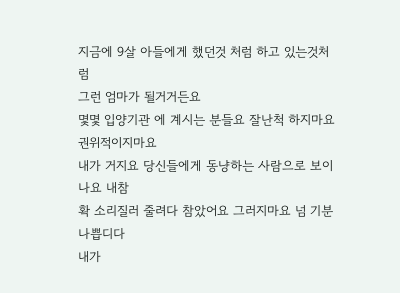지금에 9살 아들에게 했던것 처럼 하고 있는것처럼
그런 엄마가 될거거든요
몇몇 입양기관 에 계시는 분들요 잘난척 하지마요 권위적이지마요
내가 거지요 당신들에게 동냥하는 사람으로 보이나요 내참
확 소리질러 줄려다 참았어요 그러지마요 넘 기분 나쁩디다
내가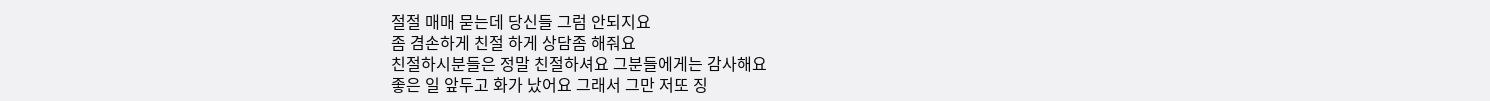절절 매매 묻는데 당신들 그럼 안되지요
좀 겸손하게 친절 하게 상담좀 해줘요
친절하시분들은 정말 친절하셔요 그분들에게는 감사해요
좋은 일 앞두고 화가 났어요 그래서 그만 저또 징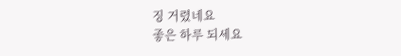징 거렸네요
좋은 하루 되세요